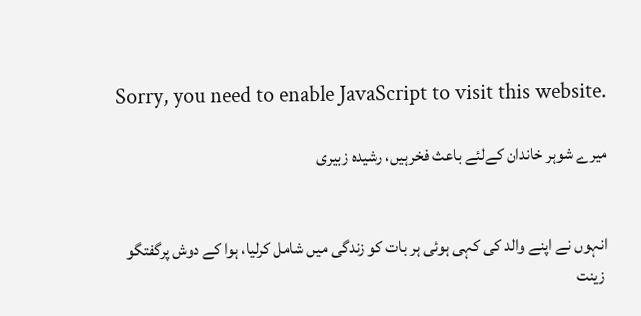Sorry, you need to enable JavaScript to visit this website.

میرے شوہر خاندان کےلئے باعث فخرہیں، رشیدہ زبیری


انہوں نے اپنے والد کی کہی ہوئی ہر بات کو زندگی میں شامل کرلیا، ہوا کے دوش پرگفتگو
 زینت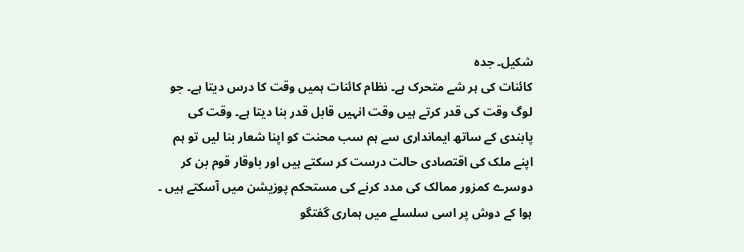شکیل۔ جدہ
کائنات کی ہر شے متحرک ہے۔ نظام کائنات ہمیں وقت کا درس دیتا ہے۔ جو لوگ وقت کی قدر کرتے ہیں وقت انہیں قابل قدر بنا دیتا ہے۔ وقت کی پابندی کے ساتھ ایمانداری سے ہم سب محنت کو اپنا شعار بنا لیں تو ہم اپنے ملک کی اقتصادی حالت درست کر سکتے ہیں اور باوقار قوم بن کر دوسرے کمزور ممالک کی مدد کرنے کی مستحکم پوزیشن میں آسکتے ہیں ۔
ہوا کے دوش پر اسی سلسلے میں ہماری گفتگو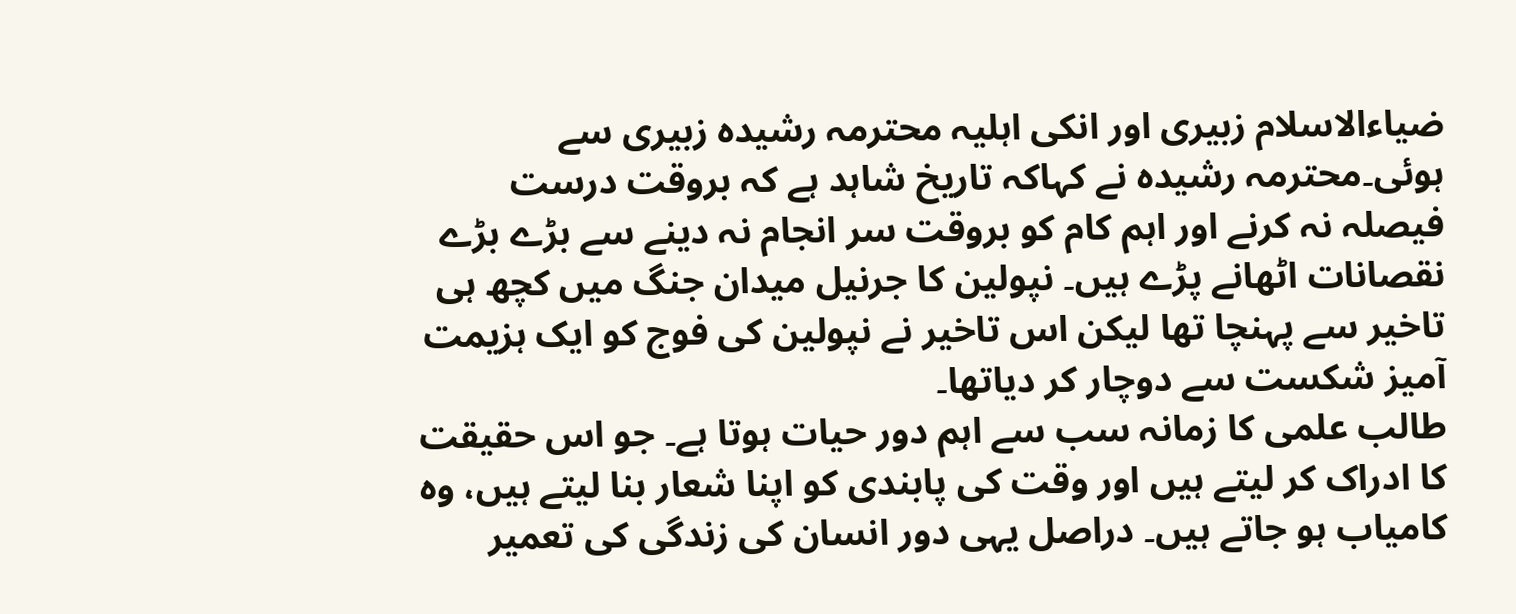ضیاءالاسلام زبیری اور انکی اہلیہ محترمہ رشیدہ زبیری سے ہوئی۔محترمہ رشیدہ نے کہاکہ تاریخ شاہد ہے کہ بروقت درست فیصلہ نہ کرنے اور اہم کام کو بروقت سر انجام نہ دینے سے بڑے بڑے نقصانات اٹھانے پڑے ہیں۔ نپولین کا جرنیل میدان جنگ میں کچھ ہی تاخیر سے پہنچا تھا لیکن اس تاخیر نے نپولین کی فوج کو ایک ہزیمت آمیز شکست سے دوچار کر دیاتھا۔
طالب علمی کا زمانہ سب سے اہم دور حیات ہوتا ہے۔ جو اس حقیقت کا ادراک کر لیتے ہیں اور وقت کی پابندی کو اپنا شعار بنا لیتے ہیں، وہ کامیاب ہو جاتے ہیں۔ دراصل یہی دور انسان کی زندگی کی تعمیر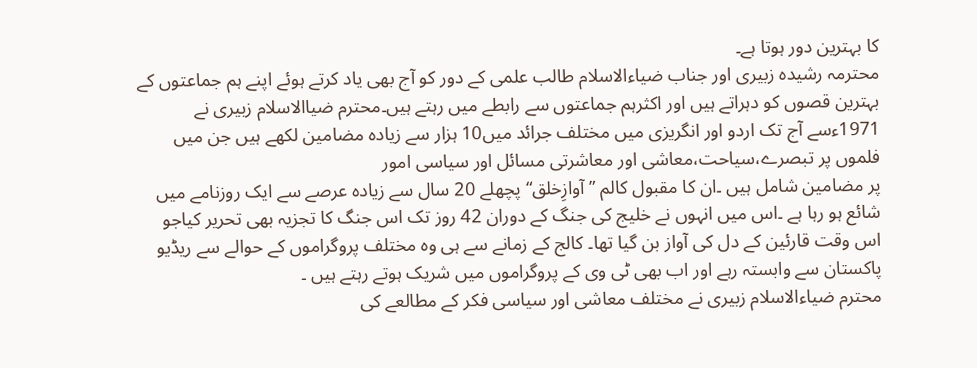کا بہترین دور ہوتا ہے۔
محترمہ رشیدہ زبیری اور جناب ضیاءالاسلام طالب علمی کے دور کو آج بھی یاد کرتے ہوئے اپنے ہم جماعتوں کے بہترین قصوں کو دہراتے ہیں اور اکثرہم جماعتوں سے رابطے میں رہتے ہیں۔محترم ضیاالاسلام زبیری نے 1971ءسے آج تک اردو اور انگریزی میں مختلف جرائد میں10 ہزار سے زیادہ مضامین لکھے ہیں جن میں فلموں پر تبصرے،سیاحت،معاشی اور معاشرتی مسائل اور سیاسی امور
پر مضامین شامل ہیں ۔ان کا مقبول کالم ” آوازِخلق“ پچھلے 20 سال سے زیادہ عرصے سے ایک روزنامے میں شائع ہو رہا ہے ۔اس میں انہوں نے خلیج کی جنگ کے دوران 42 روز تک اس جنگ کا تجزیہ بھی تحریر کیاجو اس وقت قارئین کے دل کی آواز بن گیا تھا۔ کالج کے زمانے سے ہی وہ مختلف پروگراموں کے حوالے سے ریڈیو پاکستان سے وابستہ رہے اور اب بھی ٹی وی کے پروگراموں میں شریک ہوتے رہتے ہیں ۔
محترم ضیاءالاسلام زبیری نے مختلف معاشی اور سیاسی فکر کے مطالعے کی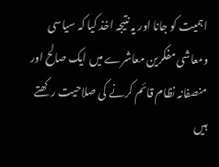اہمیت کو جانا اور یہ نتیجہ اخذ کیا کہ سیاسی ومعاشی مفکرین معاشرے میں ایک صالح اور منصفانہ نظام قائم کرنے کی صلاحیت رکھتے ہیں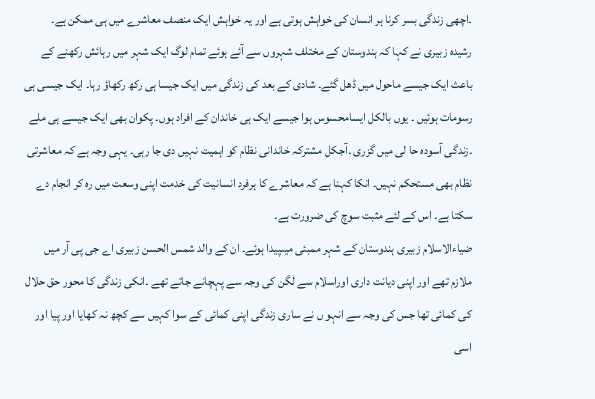۔اچھی زندگی بسر کرنا ہر انسان کی خواہش ہوتی ہے اور یہ خواہش ایک منصف معاشرے میں ہی ممکن ہے۔
رشیدہ زبیری نے کہا کہ ہندوستان کے مختلف شہروں سے آئے ہوئے تمام لوگ ایک شہر میں رہائش رکھنے کے باعث ایک جیسے ماحول میں ڈھل گئے۔ شادی کے بعد کی زندگی میں ایک جیسا ہی رکھ رکھاؤ رہا۔ ایک جیسی ہی رسومات ہوئیں ۔ یوں بالکل ایسامحسوس ہوا جیسے ایک ہی خاندان کے افراد ہوں۔ پکوان بھی ایک جیسے ہی ملے ۔زندگی آسودہ حا لی میں گزری ۔آجکل مشترکہ خاندانی نظام کو اہمیت نہیں دی جا رہی۔ یہی وجہ ہے کہ معاشرتی نظام بھی مستحکم نہیں۔ انکا کہنا ہے کہ معاشرے کا ہرفرد انسانیت کی خدمت اپنی وسعت میں رہ کر انجام دے سکتا ہے۔ اس کے لئے مثبت سوچ کی ضرورت ہے۔
ضیاءالاسلام زبیری ہندوستان کے شہر ممبئی میںپیدا ہوئے۔ ان کے والد شمس الحسن زبیری اے جی پی آر میں ملازم تھے اور اپنی دیانت داری اوراسلام سے لگن کی وجہ سے پہچانے جاتے تھے ۔انکی زندگی کا محور حق حلال کی کمائی تھا جس کی وجہ سے انہو ں نے ساری زندگی اپنی کمائی کے سوا کہیں سے کچھ نہ کھایا اور پیا اور اسی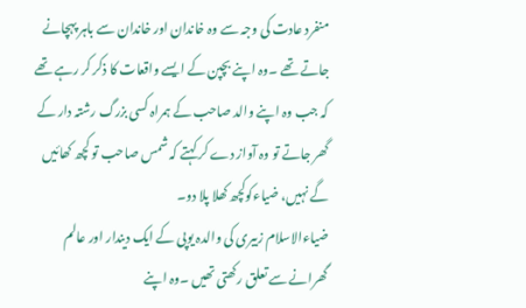منفرد عادت کی وجہ سے وہ خاندان اور خاندان سے باہر پہچانے جاتے تھے ۔وہ اپنے بچپن کے ایسے واقعات کا ذکر کر رہے تھے کہ جب وہ اپنے والد صاحب کے ہمراہ کسی بزرگ رشتہ دار کے گھر جاتے تو وہ آواز دے کر کہتے کہ شمس صاحب تو کچھ کھائیں گے نہیں، ضیاءکوکچھ کھلا پلا دو۔
ضیاءالاسلام زبیری کی والدہ یوپی کے ایک دیندار اور عالم گھرانے سے تعلق رکھتی تھیں ۔وہ اپنے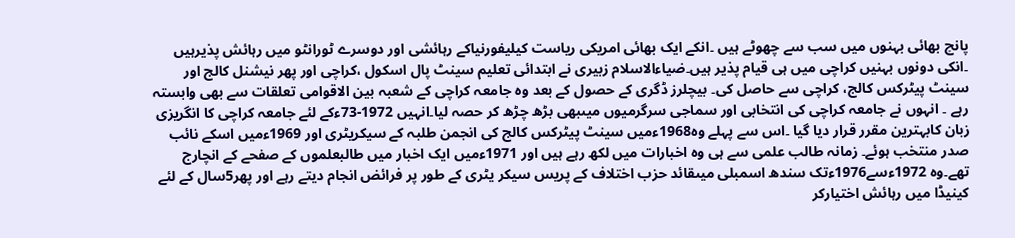پانچ بھائی بہنوں میں سب سے چھوٹے ہیں ۔انکے ایک بھائی امریکی ریاست کیلیفورنیاکے رہائشی اور دوسرے ٹورانٹو میں رہائش پذیرہیں ۔انکی دونوں بہنیں کراچی میں ہی قیام پذیر ہیں۔ضیاءالاسلام زبیری نے ابتدائی تعلیم سینٹ پال اسکول ،کراچی اور پھر نیشنل کالج اور سینٹ پیٹرکس کالج، کراچی سے حاصل کی۔ بیچلرز ڈگری کے حصول کے بعد وہ جامعہ کراچی کے شعبہ بین الاقوامی تعلقات سے بھی وابستہ رہے ۔ انہوں نے جامعہ کراچی کی انتخابی اور سماجی سرگرمیوں میںبھی بڑھ چڑھ کر حصہ لیا۔انہیں 1972-73ءکے لئے جامعہ کراچی کا انگریزی زبان کابہترین مقرر قرار دیا گیا ۔اس سے پہلے وہ1968ءمیں سینٹ پیٹرکس کالج کی انجمن طلبہ کے سیکریٹری اور 1969ءمیں اسکے نائب صدر منتخب ہوئے۔ زمانہ طالب علمی سے ہی وہ اخبارات میں لکھ رہے ہیں اور 1971ءمیں ایک اخبار میں طالبعلموں کے صفحے کے انچارج تھے۔وہ 1972ءسے1976ءتک سندھ اسمبلی میںقائد حزب اختلاف کے پریس سیکر یٹری کے طور پر فرائض انجام دیتے رہے اور پھر5سال کے لئے
کینیڈا میں رہائش اختیارکر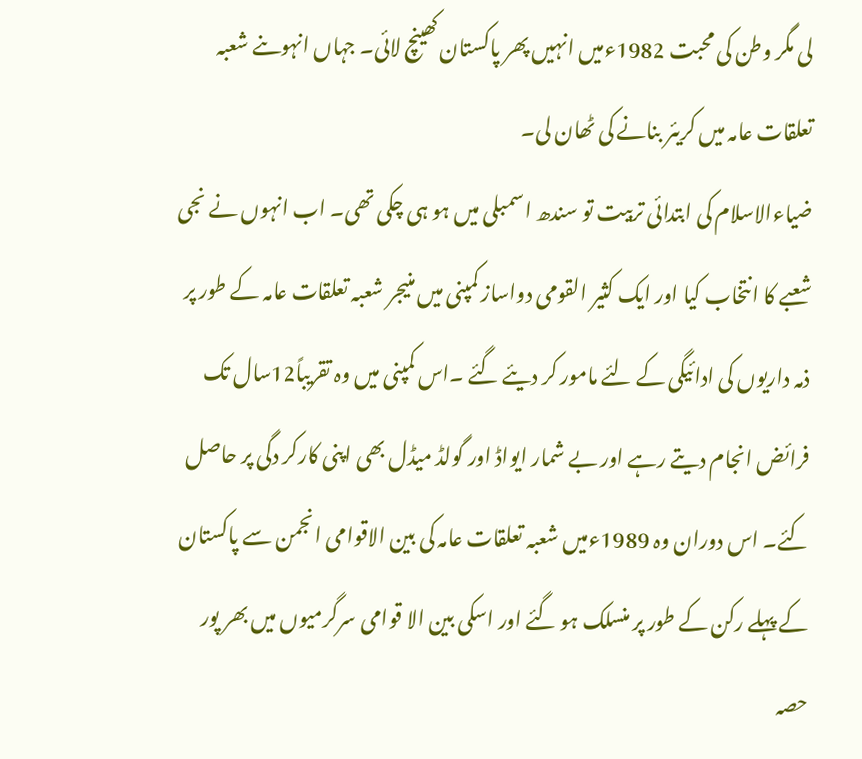لی مگر وطن کی محبت 1982ءمیں انہیں پھر پاکستان کھینچ لائی۔ جہاں انہوںنے شعبہ تعلقات عامہ میں کریئر بنانے کی ٹھان لی۔
ضیاءالاسلام کی ابتدائی تربیت تو سندھ اسمبلی میں ہو ہی چکی تھی۔ اب انہوں نے نجی شعبے کا انتخاب کیا اور ایک کثیر القومی دواساز کمپنی میں منیجر شعبہ تعلقات عامہ کے طور پر ذمہ داریوں کی ادائیگی کے لئے مامور کر دیئے گئے ۔اس کمپنی میں وہ تقریباً12سال تک فرائض انجام دیتے رہے اور بے شمار ایواڈ اور گولڈ میڈل بھی اپنی کارکر دگی پر حاصل کئے۔ اس دوران وہ 1989ءمیں شعبہ تعلقات عامہ کی بین الاقوامی انجمن سے پاکستان کے پہلے رکن کے طور پر منسلک ہو گئے اور اسکی بین الا قوامی سرگرمیوں میں بھر پور حصہ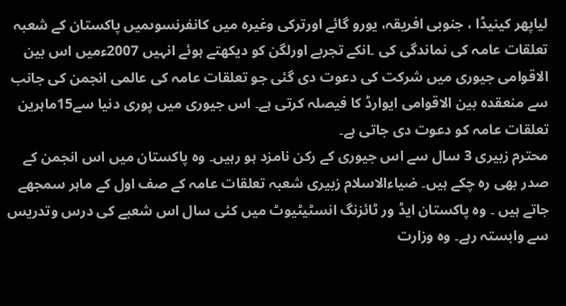لیاپھر کینیڈا ، جنوبی افریقہ، یورو گائے اورترکی وغیرہ میں کانفرنسوںمیں پاکستان کے شعبہ تعلقات عامہ کی نماندگی کی ۔انکے تجربے اورلگن کو دیکھتے ہوئے انہیں 2007ءمیں اس بین الاقوامی جیوری میں شرکت کی دعوت دی گئی جو تعلقات عامہ کی عالمی انجمن کی جانب سے منعقدہ بین الاقوامی ایوارڈ کا فیصلہ کرتی ہے۔ اس جیوری میں پوری دنیا سے15ماہرین تعلقات عامہ کو دعوت دی جاتی ہے۔
محترم زبیری 3 سال سے اس جیوری کے رکن نامزد ہو رہیں۔ وہ پاکستان میں اس انجمن کے صدر بھی رہ چکے ہیں۔ ضیاءالاسلام زبیری شعبہ تعلقات عامہ کے صف اول کے ماہر سمجھے جاتے ہیں ۔ وہ پاکستان ایڈ ور ٹائزنگ انسٹیٹیوٹ میں کئی سال اس شعبے کی درس وتدریس سے وابستہ رہے۔ وہ وزارت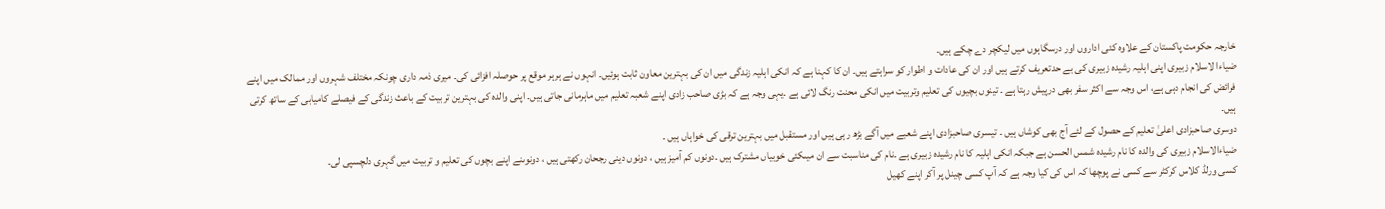خارجہ حکومت پاکستان کے علاوہ کئی اداروں اور درسگاہوں میں لیکچر دے چکے ہیں۔
ضیاءا لاسلام زبیری اپنی اہلیہ رشیدہ زبیری کی بے حدتعریف کرتے ہیں اور ان کی عادات و اطوار کو سراہتے ہیں۔ ان کا کہنا ہے کہ انکی اہلیہ زندگی میں ان کی بہترین معاون ثابت ہوئیں۔ انہوں نے ہرہر موقع پر حوصلہ افزائی کی۔ میری ذمہ داری چونکہ مختلف شہروں اور ممالک میں اپنے فرائض کی انجام دہی ہے، اس وجہ سے اکثر سفر بھی درپیش رہتا ہے ۔ تینوں بچیوں کی تعلیم وتربیت میں انکی محنت رنگ لائی ہے ۔یہی وجہ ہے کہ بڑی صاحب زادی اپنے شعبہ تعلیم میں ماہرمانی جاتی ہیں۔ اپنی والدہ کی بہترین تربیت کے باعث زندگی کے فیصلے کامیابی کے ساتھ کرتی ہیں۔
دوسری صاحبزادی اعلیٰ تعلیم کے حصول کے لئے آج بھی کوشاں ہیں ۔ تیسری صاحبزادی اپنے شعبے میں آگے بڑھ رہی ہیں اور مستقبل میں بہترین ترقی کی خواہاں ہیں ۔
ضیاءالاسلام زبیری کی والدہ کا نام رشیدہ شمس الحسن ہے جبکہ انکی اہلیہ کا نام رشیدہ زبیری ہے ۔نام کی مناسبت سے ان میںکئی خوبیاں مشترک ہیں ۔دونوں کم آمیز ہیں ، دونوں دینی رجحان رکھتی ہیں ، دونوںنے اپنے بچوں کی تعلیم و تربیت میں گہری دلچسپی لی۔
کسی ورلڈ کلاس کرکٹر سے کسی نے پوچھا کہ اس کی کیا وجہ ہے کہ آپ کسی چینل پر آکر اپنے کھیل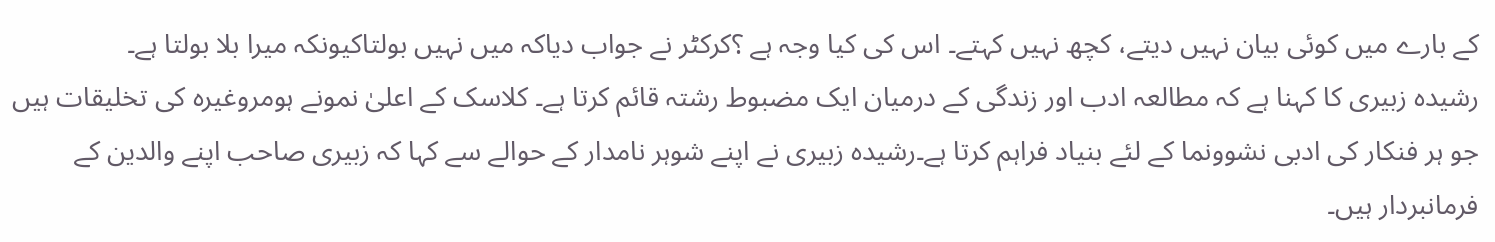کے بارے میں کوئی بیان نہیں دیتے، کچھ نہیں کہتے۔ اس کی کیا وجہ ہے ؟کرکٹر نے جواب دیاکہ میں نہیں بولتاکیونکہ میرا بلا بولتا ہے۔
رشیدہ زبیری کا کہنا ہے کہ مطالعہ ادب اور زندگی کے درمیان ایک مضبوط رشتہ قائم کرتا ہے۔ کلاسک کے اعلیٰ نمونے ہومروغیرہ کی تخلیقات ہیں جو ہر فنکار کی ادبی نشوونما کے لئے بنیاد فراہم کرتا ہے۔رشیدہ زبیری نے اپنے شوہر نامدار کے حوالے سے کہا کہ زبیری صاحب اپنے والدین کے فرمانبردار ہیں۔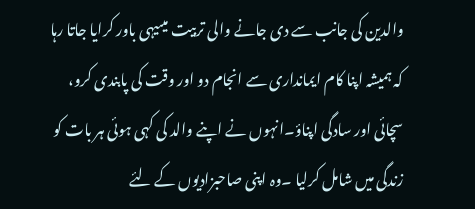والدین کی جانب سے دی جانے والی تربیت میںیہی باور کرایا جاتا رہا کہ ہمیشہ اپنا کام ایمانداری سے انجام دو اور وقت کی پابندی کرو، سچائی اور سادگی اپناؤ۔انہوں نے اپنے والد کی کہی ہوئی ہر بات کو زندگی میں شامل کرلیا ۔وہ اپنی صاحبزادیوں کے لئے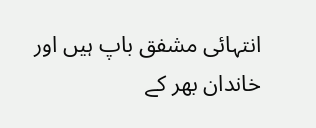انتہائی مشفق باپ ہیں اور خاندان بھر کے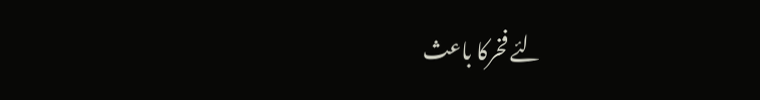لئے فخرکا باعث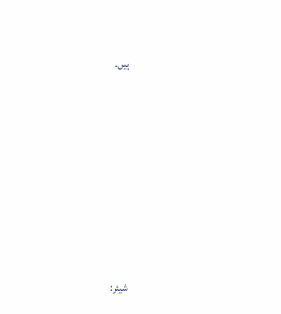ہیں۔







شیئر: